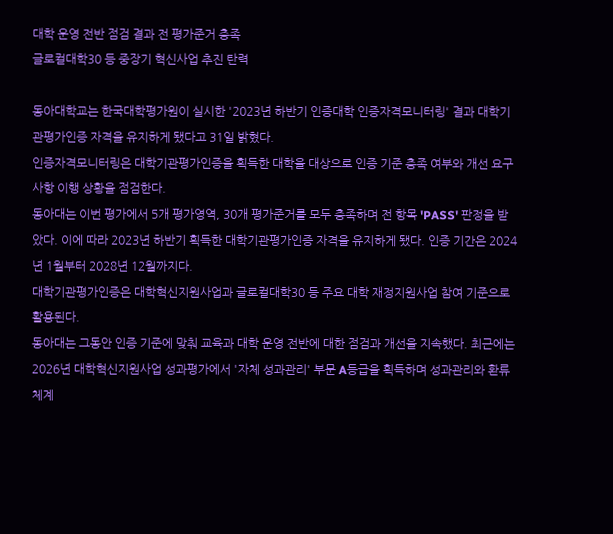대학 운영 전반 점검 결과 전 평가준거 충족
글로컬대학30 등 중장기 혁신사업 추진 탄력

동아대학교는 한국대학평가원이 실시한 '2023년 하반기 인증대학 인증자격모니터링' 결과 대학기관평가인증 자격을 유지하게 됐다고 31일 밝혔다.
인증자격모니터링은 대학기관평가인증을 획득한 대학을 대상으로 인증 기준 충족 여부와 개선 요구사항 이행 상황을 점검한다.
동아대는 이번 평가에서 5개 평가영역, 30개 평가준거를 모두 충족하며 전 항목 'PASS' 판정을 받았다. 이에 따라 2023년 하반기 획득한 대학기관평가인증 자격을 유지하게 됐다. 인증 기간은 2024년 1월부터 2028년 12월까지다.
대학기관평가인증은 대학혁신지원사업과 글로컬대학30 등 주요 대학 재정지원사업 참여 기준으로 활용된다.
동아대는 그동안 인증 기준에 맞춰 교육과 대학 운영 전반에 대한 점검과 개선을 지속했다. 최근에는 2026년 대학혁신지원사업 성과평가에서 '자체 성과관리' 부문 A등급을 획득하며 성과관리와 환류 체계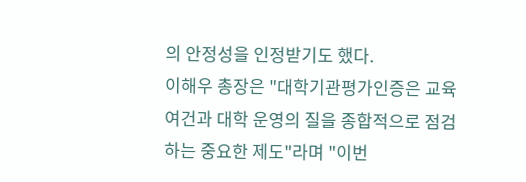의 안정성을 인정받기도 했다.
이해우 총장은 "대학기관평가인증은 교육 여건과 대학 운영의 질을 종합적으로 점검하는 중요한 제도"라며 "이번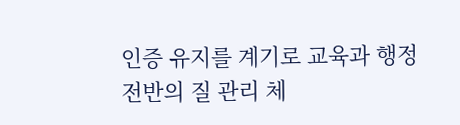인증 유지를 계기로 교육과 행정 전반의 질 관리 체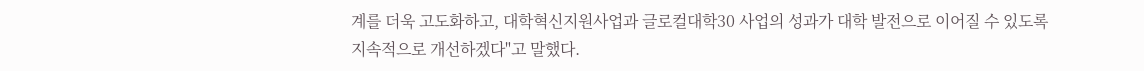계를 더욱 고도화하고, 대학혁신지원사업과 글로컬대학30 사업의 성과가 대학 발전으로 이어질 수 있도록 지속적으로 개선하겠다"고 말했다.